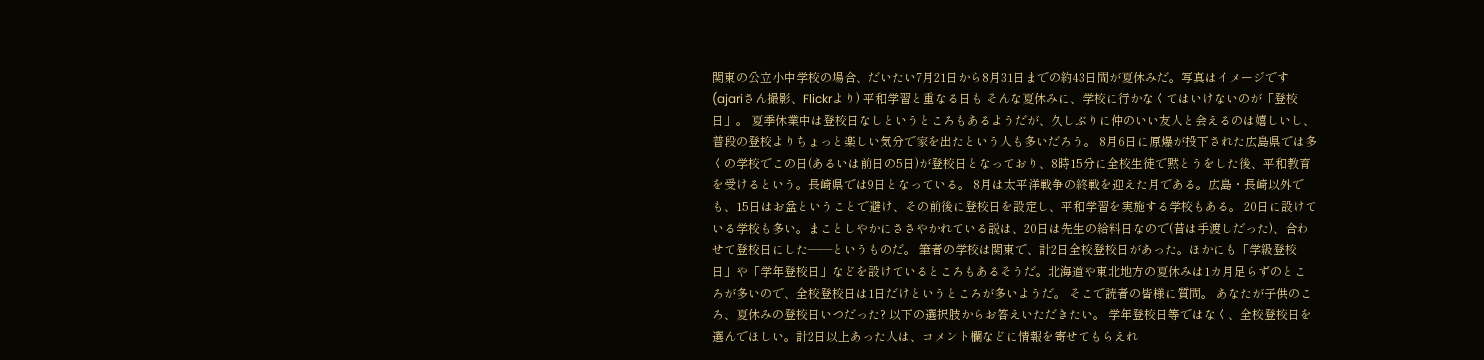関東の公立小中学校の場合、だいたい7月21日から8月31日までの約43日間が夏休みだ。写真はイメージです(ajariさん撮影、Flickrより) 平和学習と重なる日も そんな夏休みに、学校に行かなくてはいけないのが「登校日」。 夏季休業中は登校日なしというところもあるようだが、久しぶりに仲のいい友人と会えるのは嬉しいし、普段の登校よりちょっと楽しい気分で家を出たという人も多いだろう。 8月6日に原爆が投下された広島県では多くの学校でこの日(あるいは前日の5日)が登校日となっており、8時15分に全校生徒で黙とうをした後、平和教育を受けるという。長崎県では9日となっている。 8月は太平洋戦争の終戦を迎えた月である。広島・長崎以外でも、15日はお盆ということで避け、その前後に登校日を設定し、平和学習を実施する学校もある。 20日に設けている学校も多い。まことしやかにささやかれている説は、20日は先生の給料日なので(昔は手渡しだった)、合わせて登校日にした――というものだ。 筆者の学校は関東で、計2日全校登校日があった。ほかにも「学級登校日」や「学年登校日」などを設けているところもあるそうだ。北海道や東北地方の夏休みは1カ月足らずのところが多いので、全校登校日は1日だけというところが多いようだ。 そこで読者の皆様に質問。 あなたが子供のころ、夏休みの登校日いつだった? 以下の選択肢からお答えいただきたい。 学年登校日等ではなく、全校登校日を選んでほしい。計2日以上あった人は、コメント欄などに情報を寄せてもらえれ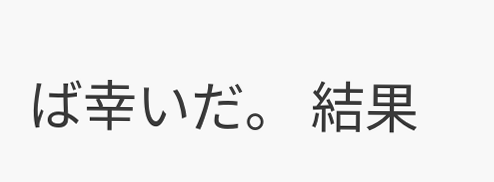ば幸いだ。 結果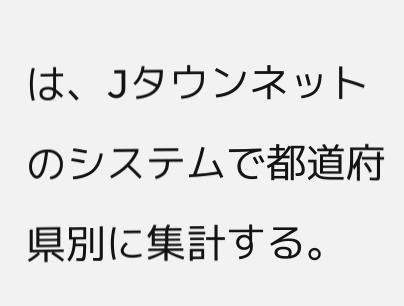は、Jタウンネットのシステムで都道府県別に集計する。